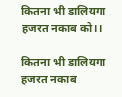कितना भी डालियगा हजरत नकाब को।।

कितना भी डालियगा हजरत नकाब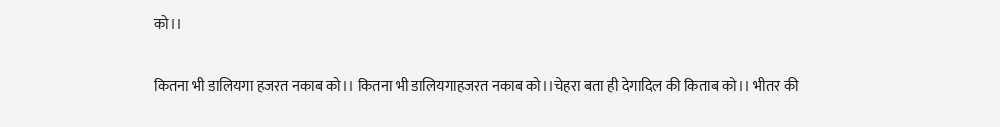को।।

कितना भी डालियगा हजरत नकाब को।। कितना भी डालियगाहजरत नकाब को।।चेहरा बता ही देगादिल की किताब को।। भीतर की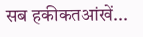सब हकीकतआंखें...